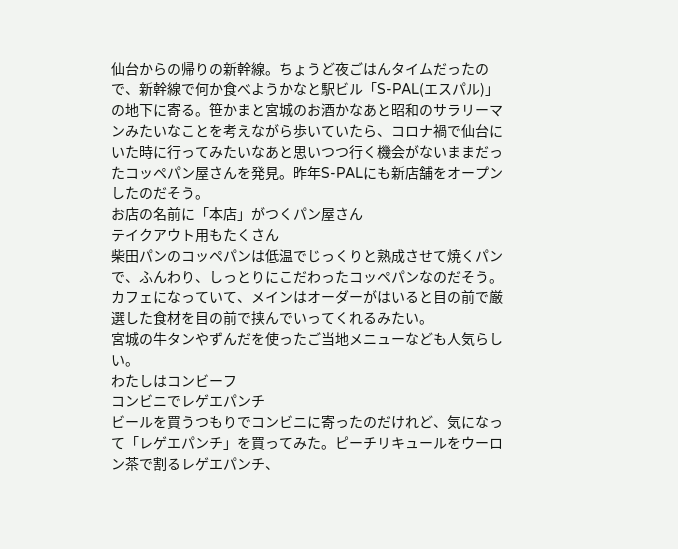仙台からの帰りの新幹線。ちょうど夜ごはんタイムだったので、新幹線で何か食べようかなと駅ビル「S-PAL(エスパル)」の地下に寄る。笹かまと宮城のお酒かなあと昭和のサラリーマンみたいなことを考えながら歩いていたら、コロナ禍で仙台にいた時に行ってみたいなあと思いつつ行く機会がないままだったコッペパン屋さんを発見。昨年S-PALにも新店舗をオープンしたのだそう。
お店の名前に「本店」がつくパン屋さん
テイクアウト用もたくさん
柴田パンのコッペパンは低温でじっくりと熟成させて焼くパンで、ふんわり、しっとりにこだわったコッペパンなのだそう。
カフェになっていて、メインはオーダーがはいると目の前で厳選した食材を目の前で挟んでいってくれるみたい。
宮城の牛タンやずんだを使ったご当地メニューなども人気らしい。
わたしはコンビーフ
コンビニでレゲエパンチ
ビールを買うつもりでコンビニに寄ったのだけれど、気になって「レゲエパンチ」を買ってみた。ピーチリキュールをウーロン茶で割るレゲエパンチ、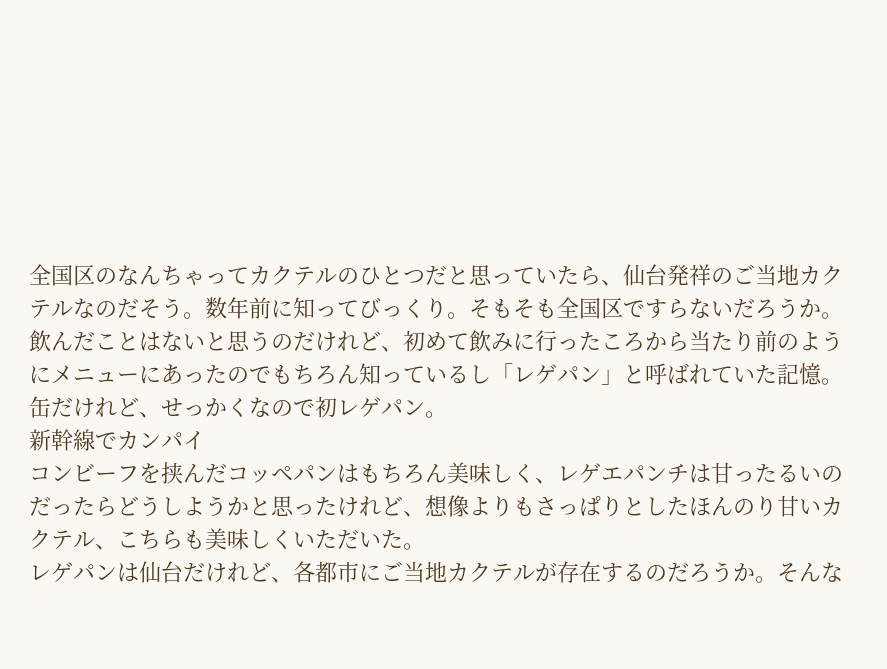全国区のなんちゃってカクテルのひとつだと思っていたら、仙台発祥のご当地カクテルなのだそう。数年前に知ってびっくり。そもそも全国区ですらないだろうか。
飲んだことはないと思うのだけれど、初めて飲みに行ったころから当たり前のようにメニューにあったのでもちろん知っているし「レゲパン」と呼ばれていた記憶。
缶だけれど、せっかくなので初レゲパン。
新幹線でカンパイ
コンビーフを挟んだコッペパンはもちろん美味しく、レゲエパンチは甘ったるいのだったらどうしようかと思ったけれど、想像よりもさっぱりとしたほんのり甘いカクテル、こちらも美味しくいただいた。
レゲパンは仙台だけれど、各都市にご当地カクテルが存在するのだろうか。そんな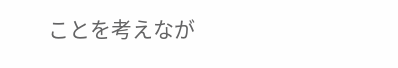ことを考えなが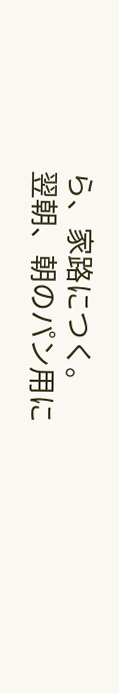ら、家路につく。
翌朝、朝のパン用に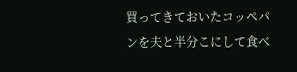買ってきておいたコッペパンを夫と半分こにして食べ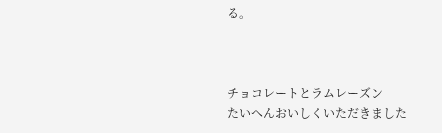る。



チョコレートとラムレーズン
たいへんおいしくいただきました